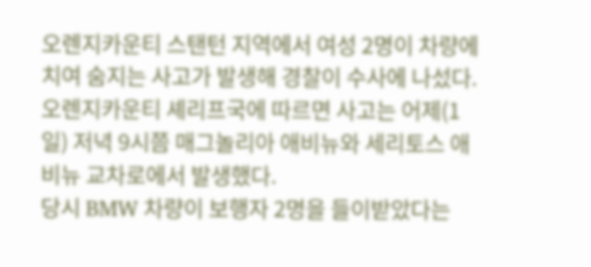오렌지카운티 스탠턴 지역에서 여성 2명이 차량에 치여 숨지는 사고가 발생해 경찰이 수사에 나섰다.
오렌지카운티 셰리프국에 따르면 사고는 어제(1일) 저녁 9시쯤 매그놀리아 애비뉴와 세리토스 애비뉴 교차로에서 발생했다.
당시 BMW 차량이 보행자 2명을 들이받았다는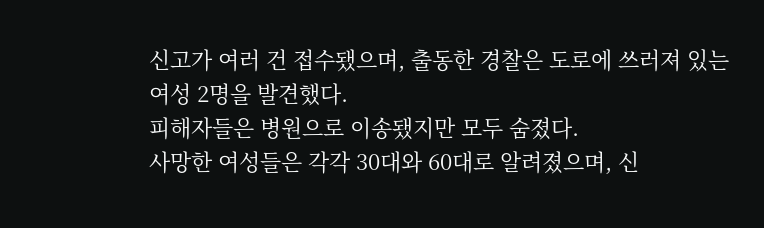신고가 여러 건 접수됐으며, 출동한 경찰은 도로에 쓰러져 있는 여성 2명을 발견했다.
피해자들은 병원으로 이송됐지만 모두 숨졌다.
사망한 여성들은 각각 30대와 60대로 알려졌으며, 신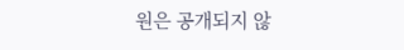원은 공개되지 않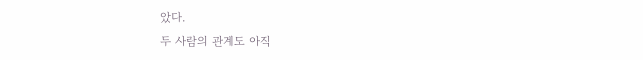았다.
두 사람의 관계도 아직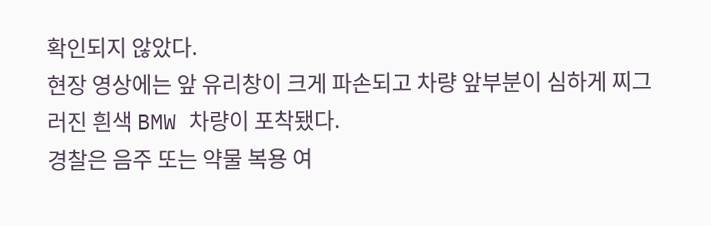확인되지 않았다.
현장 영상에는 앞 유리창이 크게 파손되고 차량 앞부분이 심하게 찌그러진 흰색 BMW 차량이 포착됐다.
경찰은 음주 또는 약물 복용 여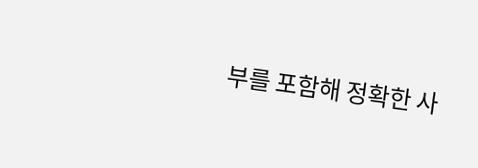부를 포함해 정확한 사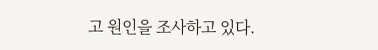고 원인을 조사하고 있다.